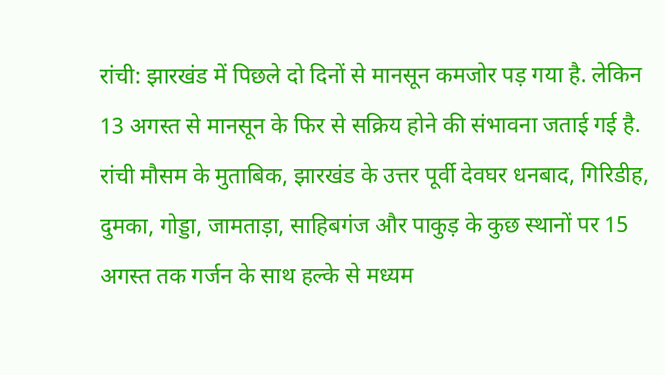रांची: झारखंड में पिछले दो दिनों से मानसून कमजोर पड़ गया है. लेकिन 13 अगस्त से मानसून के फिर से सक्रिय होने की संभावना जताई गई है. रांची मौसम के मुताबिक, झारखंड के उत्तर पूर्वी देवघर धनबाद, गिरिडीह, दुमका, गोड्डा, जामताड़ा, साहिबगंज और पाकुड़ के कुछ स्थानों पर 15 अगस्त तक गर्जन के साथ हल्के से मध्यम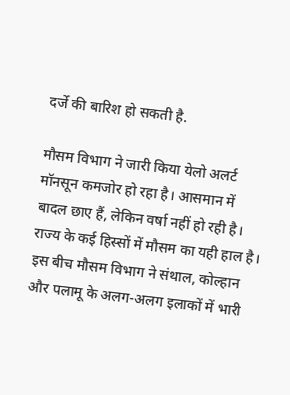दर्जे की बारिश हो सकती है.

मौसम विभाग ने जारी किया येलो अलर्ट
मॉनसून कमजोर हो रहा है। आसमान में बादल छाए हैं, लेकिन वर्षा नहीं हो रही है। राज्य के कई हिस्सों में मौसम का यही हाल है। इस बीच मौसम विभाग ने संथाल, कोल्हान और पलामू के अलग-अलग इलाकों में भारी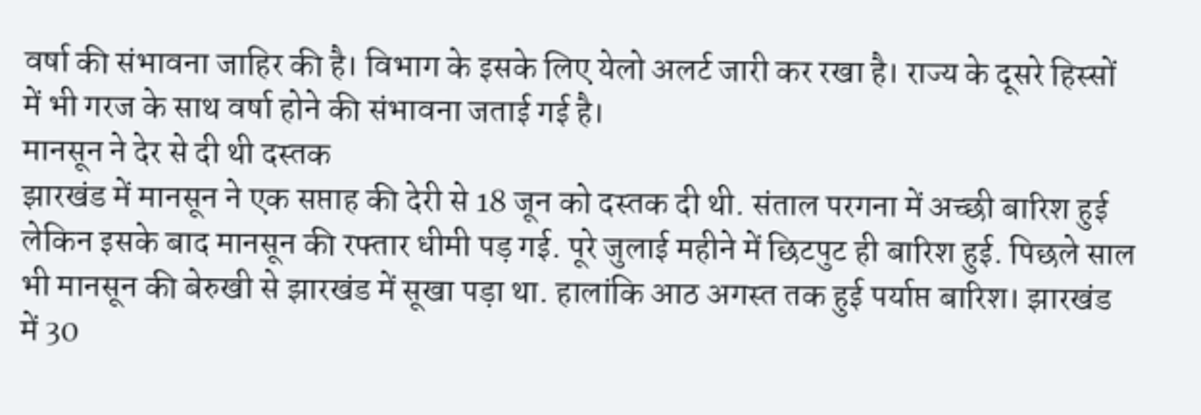वर्षा की संभावना जाहिर की है। विभाग के इसके लिए येलो अलर्ट जारी कर रखा है। राज्य के दूसरे हिस्सों में भी गरज के साथ वर्षा होने की संभावना जताई गई है।
मानसून ने देर से दी थी दस्तक
झारखंड में मानसून ने एक सप्ताह की देरी से 18 जून को दस्तक दी थी. संताल परगना में अच्छी बारिश हुई लेकिन इसके बाद मानसून की रफ्तार धीमी पड़ गई. पूरे जुलाई महीने में छिटपुट ही बारिश हुई. पिछले साल भी मानसून की बेरुखी से झारखंड में सूखा पड़ा था. हालांकि आठ अगस्त तक हुई पर्याप्त बारिश। झारखंड में 30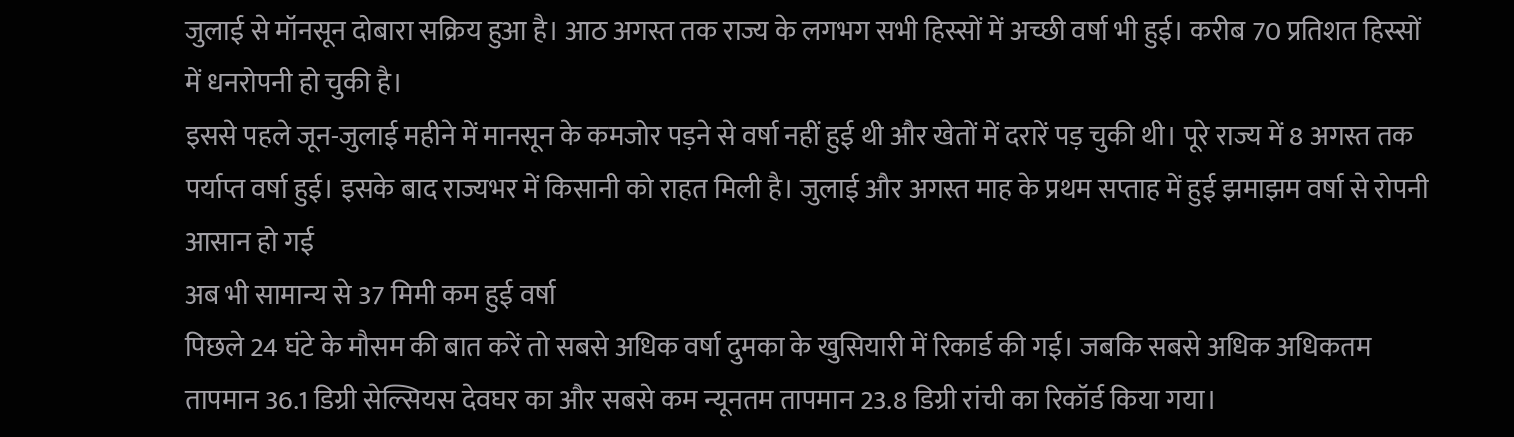जुलाई से मॉनसून दोबारा सक्रिय हुआ है। आठ अगस्त तक राज्य के लगभग सभी हिस्सों में अच्छी वर्षा भी हुई। करीब 70 प्रतिशत हिस्सों में धनरोपनी हो चुकी है।
इससे पहले जून-जुलाई महीने में मानसून के कमजोर पड़ने से वर्षा नहीं हुई थी और खेतों में दरारें पड़ चुकी थी। पूरे राज्य में 8 अगस्त तक पर्याप्त वर्षा हुई। इसके बाद राज्यभर में किसानी को राहत मिली है। जुलाई और अगस्त माह के प्रथम सप्ताह में हुई झमाझम वर्षा से रोपनी आसान हो गई
अब भी सामान्य से 37 मिमी कम हुई वर्षा
पिछले 24 घंटे के मौसम की बात करें तो सबसे अधिक वर्षा दुमका के खुसियारी में रिकार्ड की गई। जबकि सबसे अधिक अधिकतम तापमान 36.1 डिग्री सेल्सियस देवघर का और सबसे कम न्यूनतम तापमान 23.8 डिग्री रांची का रिकॉर्ड किया गया।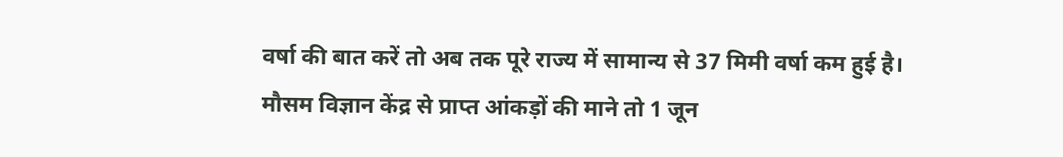वर्षा की बात करें तो अब तक पूरे राज्य में सामान्य से 37 मिमी वर्षा कम हुई है। मौसम विज्ञान केंद्र से प्राप्त आंकड़ों की माने तो 1 जून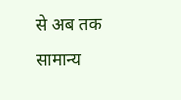से अब तक सामान्य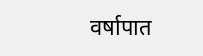वर्षापात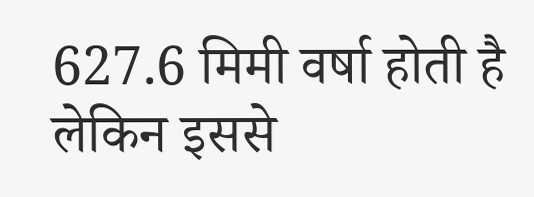627.6 मिमी वर्षा होती है लेकिन इससे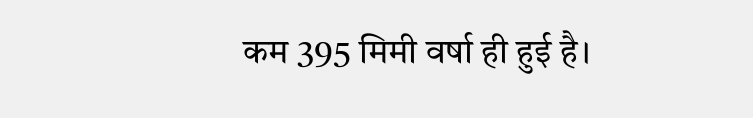कम 395 मिमी वर्षा ही हुई है।